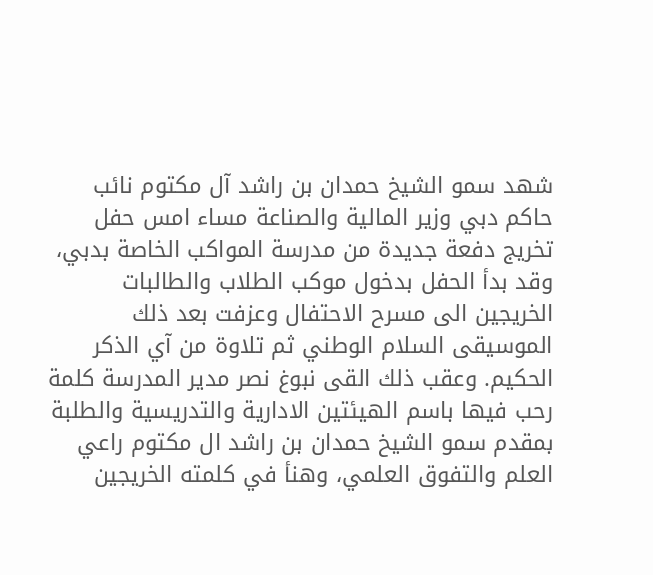شهد سمو الشيخ حمدان بن راشد آل مكتوم نائب حاكم دبي وزير المالية والصناعة مساء امس حفل تخريج دفعة جديدة من مدرسة المواكب الخاصة بدبي، وقد بدأ الحفل بدخول موكب الطلاب والطالبات الخريجين الى مسرح الاحتفال وعزفت بعد ذلك الموسيقى السلام الوطني ثم تلاوة من آي الذكر الحكيم. وعقب ذلك القى نبوغ نصر مدير المدرسة كلمة رحب فيها باسم الهيئتين الادارية والتدريسية والطلبة بمقدم سمو الشيخ حمدان بن راشد ال مكتوم راعي العلم والتفوق العلمي، وهنأ في كلمته الخريجين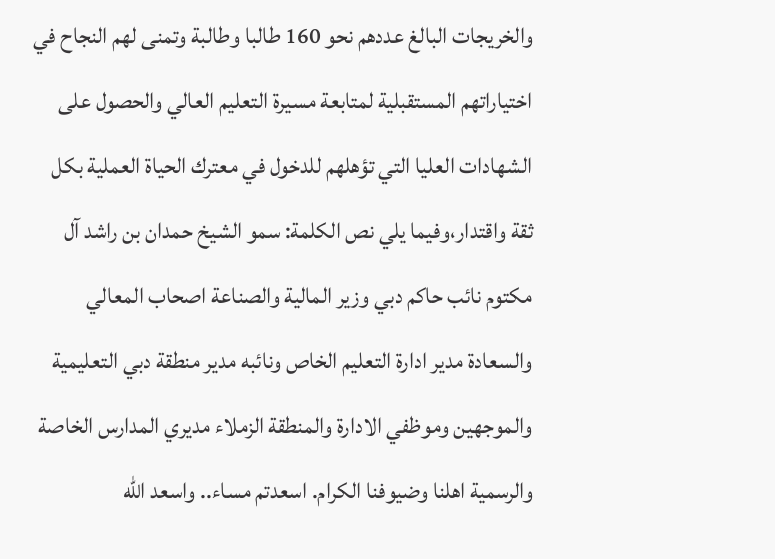والخريجات البالغ عددهم نحو 160 طالبا وطالبة وتمنى لهم النجاح في اختياراتهم المستقبلية لمتابعة مسيرة التعليم العالي والحصول على الشهادات العليا التي تؤهلهم للدخول في معترك الحياة العملية بكل ثقة واقتدار،وفيما يلي نص الكلمة: سمو الشيخ حمدان بن راشد آل مكتوم نائب حاكم دبي وزير المالية والصناعة اصحاب المعالي والسعادة مدير ادارة التعليم الخاص ونائبه مدير منطقة دبي التعليمية والموجهين وموظفي الادارة والمنطقة الزملاء مديري المدارس الخاصة والرسمية اهلنا وضيوفنا الكرام. اسعدتم مساء.. واسعد الله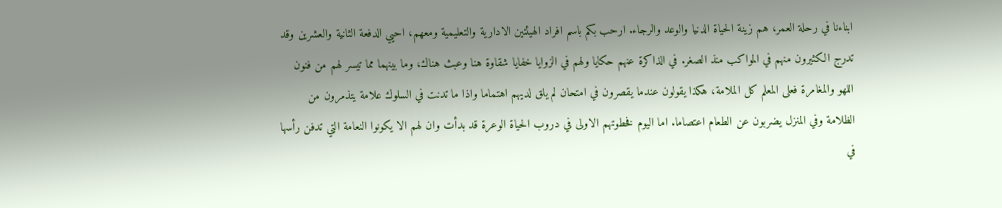ابناءنا في رحلة العمر، هم زينة الحياة الدنيا والوعد والرجاء. ارحب بكم باسم افراد الهيئتين الادارية والتعليمية ومعهم، احيي الدفعة الثانية والعشرين وقد تدرج الكثيرون منهم في المواكب منذ الصغر. في الذاكرة عنهم حكايا ولهم في الزوايا خفايا شقاوة هنا وعبث هناك، وما بينهما مما تيسر لهم من فنون اللهو والمغامرة فعلى المعلم كل الملامة، هكذا يقولون عندما يقصرون في امتحان لم يلق لديهم اهتماما واذا ما تدنت في السلوك علامة يتذمرون من الظلامة وفي المنزل يضربون عن الطعام اعتصاما. اما اليوم فخطوتهم الاولى في دروب الحياة الوعرة قد بدأت وان لهم الا يكونوا النعامة التي تدفن رأسها في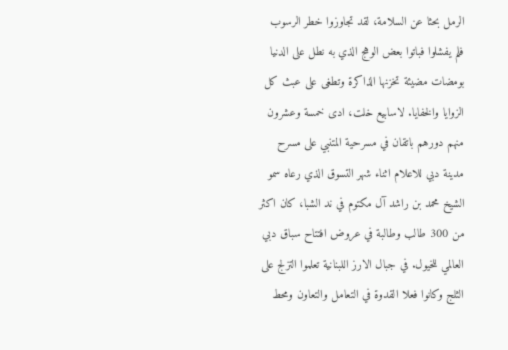الرمل بحثا عن السلامة، لقد تجاوزوا خطر الرسوب فلم يفشلوا فباتوا بعض الوهج الذي به نطل على الدنيا بومضات مضيئة تخزنها الذاكرة وتطغى على عبث كل الزوايا والخفايا. لاسابيع خلت، ادى خمسة وعشرون منهم دورهم باتقان في مسرحية المتنبي على مسرح مدينة دبي للاعلام اثناء شهر التسوق الذي رعاه سمو الشيخ محمد بن راشد آل مكتوم في ند الشبا، كان اكثر من 300 طالب وطالبة في عروض افتتاح سباق دبي العالمي للخيول. في جبال الارز اللبنانية تعلموا التزلج على الثلج وكانوا فعلا القدوة في التعامل والتعاون ومحط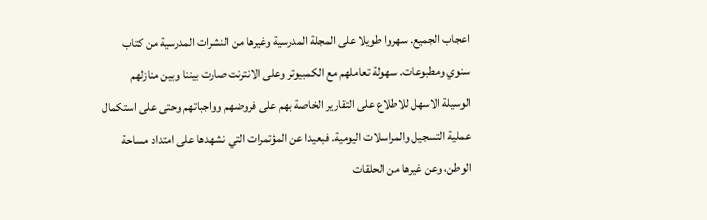اعجاب الجميع. سهروا طويلا على المجلة المدرسية وغيرها من النشرات المدرسية من كتاب سنوي ومطبوعات. سهولة تعاملهم مع الكمبيوتر وعلى الانترنت صارت بيننا وبين منازلهم الوسيلة الاسهل للاطلاع على التقارير الخاصة بهم على فروضهم وواجباتهم وحتى على استكمال عملية التسجيل والمراسلات اليومية. فبعيدا عن المؤتمرات التي نشهدها على امتداد مساحة الوطن، وعن غيرها من الحلقات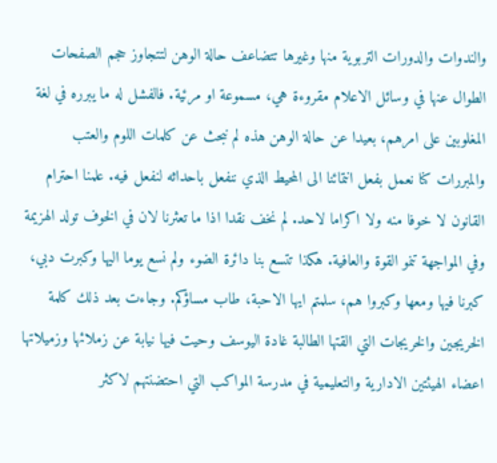والندوات والدورات التربوية منها وغيرها تتضاعف حالة الوهن لتتجاوز حجم الصفحات الطوال عنها في وسائل الاعلام مقروءة هي، مسموعة او مرئية. فالفشل له ما يبرره في لغة المغلوبين على امرهم، بعيدا عن حالة الوهن هذه لم نبحث عن كلمات اللوم والعتب والمبررات كنا نعمل بفعل انتمائنا الى المحيط الذي ننفعل باحداثه لنفعل فيه. علمنا احترام القانون لا خوفا منه ولا اكراما لاحد. لم نخف نقدا اذا ما تعثرنا لان في الخوف تولد الهزيمة وفي المواجهة تنمو القوة والعافية. هكذا تتسع بنا دائرة الضوء ولم نسع يوما اليها وكبرت دبي، كبرنا فيها ومعها وكبروا هم، سلمتم ايها الاحبة، طاب مساؤكم. وجاءت بعد ذلك كلمة الخريجين والخريجات التي القتها الطالبة غادة اليوسف وحيت فيها نيابة عن زملائها وزميلاتها اعضاء الهيئتين الادارية والتعليمية في مدرسة المواكب التي احتضنتهم لاكثر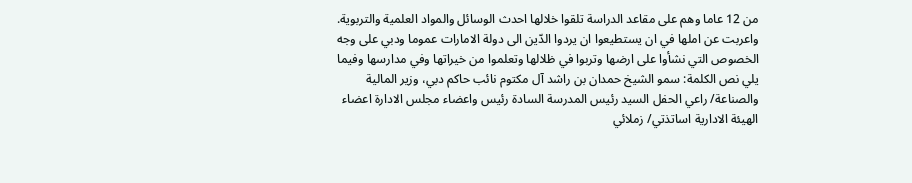من 12 عاما وهم على مقاعد الدراسة تلقوا خلالها احدث الوسائل والمواد العلمية والتربوية. واعربت عن املها في ان يستطيعوا ان يردوا الدّين الى دولة الامارات عموما ودبي على وجه الخصوص التي نشأوا على ارضها وتربوا في ظلالها وتعلموا من خيراتها وفي مدارسها وفيما يلي نص الكلمة: سمو الشيخ حمدان بن راشد آل مكتوم نائب حاكم دبي، وزير المالية والصناعة/ راعي الحفل السيد رئيس المدرسة السادة رئيس واعضاء مجلس الادارة اعضاء الهيئة الادارية اساتذتي/ زملائي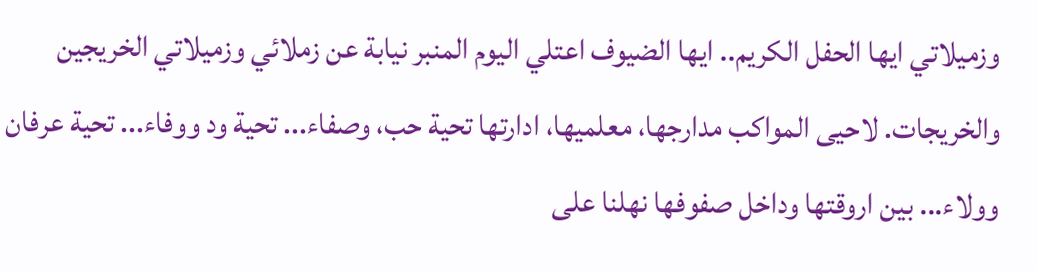وزميلاتي ايها الحفل الكريم.. ايها الضيوف اعتلي اليوم المنبر نيابة عن زملائي وزميلاتي الخريجين والخريجات. لاحيى المواكب مدارجها، معلميها، ادارتها تحية حب، وصفاء... تحية ود ووفاء... تحية عرفان وولاء... بين اروقتها وداخل صفوفها نهلنا على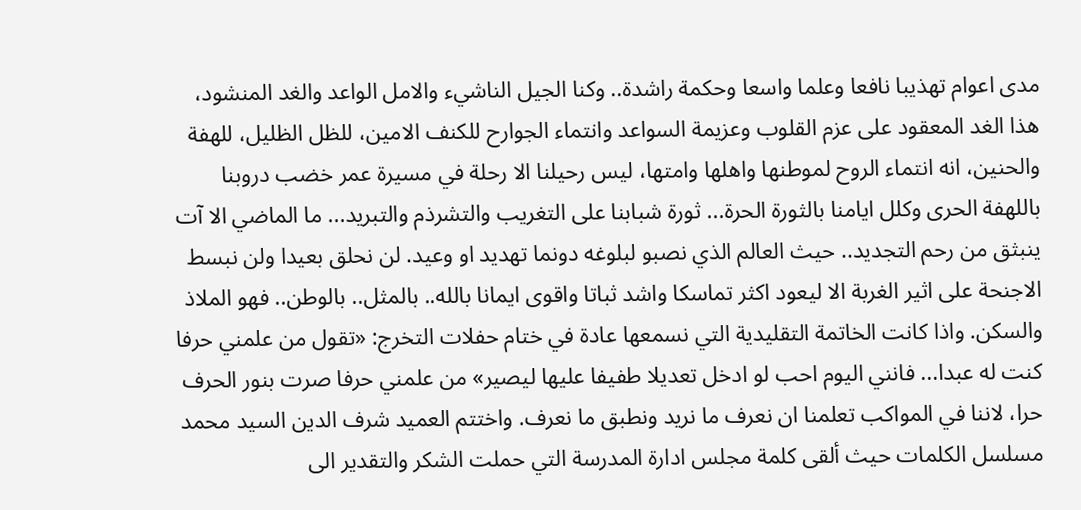مدى اعوام تهذيبا نافعا وعلما واسعا وحكمة راشدة.. وكنا الجيل الناشيء والامل الواعد والغد المنشود، هذا الغد المعقود على عزم القلوب وعزيمة السواعد وانتماء الجوارح للكنف الامين، للظل الظليل، للهفة والحنين، انه انتماء الروح لموطنها واهلها وامتها، ليس رحيلنا الا رحلة في مسيرة عمر خضب دروبنا باللهفة الحرى وكلل ايامنا بالثورة الحرة... ثورة شبابنا على التغريب والتشرذم والتبريد... ما الماضي الا آت ينبثق من رحم التجديد.. حيث العالم الذي نصبو لبلوغه دونما تهديد او وعيد. لن نحلق بعيدا ولن نبسط الاجنحة على اثير الغربة الا ليعود اكثر تماسكا واشد ثباتا واقوى ايمانا بالله.. بالمثل.. بالوطن.. فهو الملاذ والسكن. واذا كانت الخاتمة التقليدية التي نسمعها عادة في ختام حفلات التخرج: «تقول من علمني حرفا كنت له عبدا... فانني اليوم احب لو ادخل تعديلا طفيفا عليها ليصير» من علمني حرفا صرت بنور الحرف حرا، لاننا في المواكب تعلمنا ان نعرف ما نريد ونطبق ما نعرف. واختتم العميد شرف الدين السيد محمد مسلسل الكلمات حيث ألقى كلمة مجلس ادارة المدرسة التي حملت الشكر والتقدير الى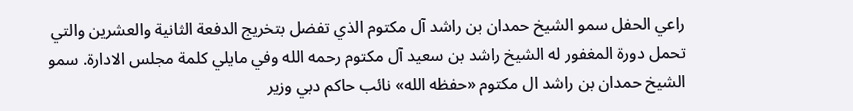راعي الحفل سمو الشيخ حمدان بن راشد آل مكتوم الذي تفضل بتخريج الدفعة الثانية والعشرين والتي تحمل دورة المغفور له الشيخ راشد بن سعيد آل مكتوم رحمه الله وفي مايلي كلمة مجلس الادارة. سمو الشيخ حمدان بن راشد ال مكتوم «حفظه الله» نائب حاكم دبي وزير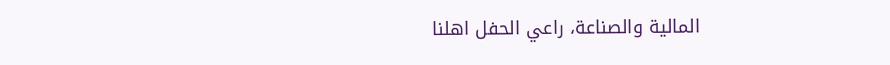المالية والصناعة، راعي الحفل اهلنا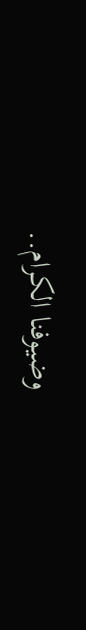وضيوفنا الكرام..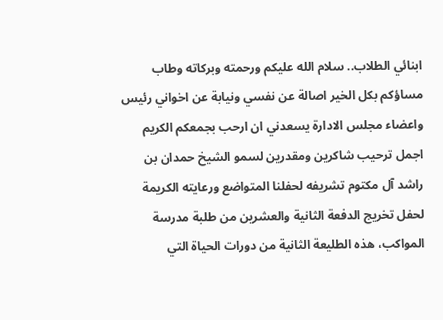ابنائي الطلاب.. سلام الله عليكم ورحمته وبركاته وطاب مساؤكم بكل الخير اصالة عن نفسي ونيابة عن اخواني رئيس واعضاء مجلس الادارة يسعدني ان ارحب بجمعكم الكريم اجمل ترحيب شاكرين ومقدرين لسمو الشيخ حمدان بن راشد آل مكتوم تشريفه لحفلنا المتواضع ورعايته الكريمة لحفل تخريج الدفعة الثانية والعشرين من طلبة مدرسة المواكب، هذه الطليعة الثانية من دورات الحياة التي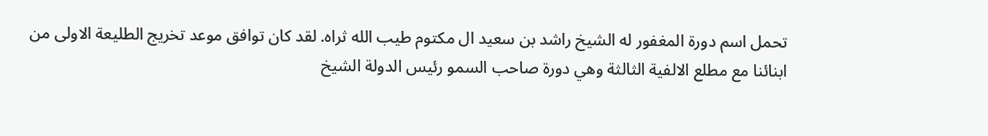تحمل اسم دورة المغفور له الشيخ راشد بن سعيد ال مكتوم طيب الله ثراه. لقد كان توافق موعد تخريج الطليعة الاولى من ابنائنا مع مطلع الالفية الثالثة وهي دورة صاحب السمو رئيس الدولة الشيخ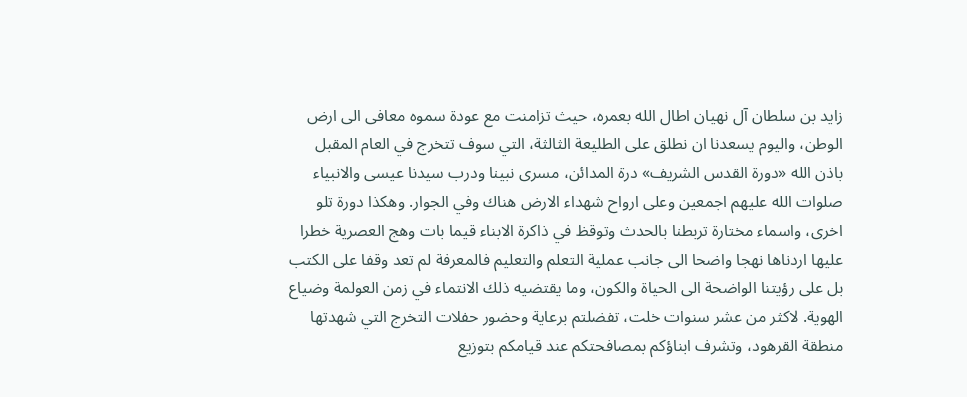زايد بن سلطان آل نهيان اطال الله بعمره، حيث تزامنت مع عودة سموه معافى الى ارض الوطن، واليوم يسعدنا ان نطلق على الطليعة الثالثة، التي سوف تتخرج في العام المقبل باذن الله «دورة القدس الشريف» درة المدائن، مسرى نبينا ودرب سيدنا عيسى والانبياء صلوات الله عليهم اجمعين وعلى ارواح شهداء الارض هناك وفي الجوار. وهكذا دورة تلو اخرى، واسماء مختارة تربطنا بالحدث وتوقظ في ذاكرة الابناء قيما بات وهج العصرية خطرا عليها اردناها نهجا واضحا الى جانب عملية التعلم والتعليم فالمعرفة لم تعد وقفا على الكتب بل على رؤيتنا الواضحة الى الحياة والكون، وما يقتضيه ذلك الانتماء في زمن العولمة وضياع الهوية. لاكثر من عشر سنوات خلت، تفضلتم برعاية وحضور حفلات التخرج التي شهدتها منطقة القرهود، وتشرف ابناؤكم بمصافحتكم عند قيامكم بتوزيع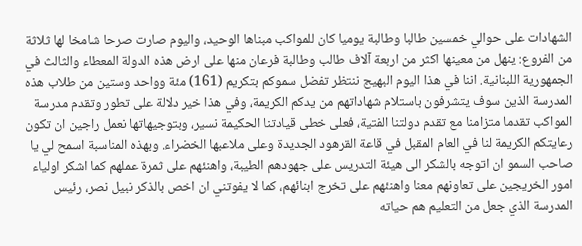الشهادات على حوالي خمسين طالبا وطالبة يوميا كان للمواكب مبناها الوحيد، واليوم صارت صرحا شامخا لها ثلاثة من الفروع: ينهل من معينها اكثر من اربعة آلاف طالب وطالبة فرعان منها على ارض هذه الدولة المعطاء والثالث في الجمهورية اللبنانية. اننا في هذا اليوم البهيج ننتظر تفضل سموكم بتكريم (161) مئة وواحد وستين من طلاب هذه المدرسة الذين سوف يتشرفون باستلام شهاداتهم من يدكم الكريمة، وفي هذا خير دلالة على تطور وتقدم مدرسة المواكب تقدما متزامنا مع تقدم دولتنا الفتية، فعلى خطى قيادتنا الحكيمة نسير، وبتوجيهاتها نعمل راجين ان تكون رعايتكم الكريمة لنا في العام المقبل في قاعة القرهود الجديدة وعلى ملاعبها الخضراء. وبهذه المناسبة اسمح لي يا صاحب السمو ان اتوجه بالشكر الى هيئة التدريس على جهودهم الطيبة، واهنئهم على ثمرة عملهم كما اشكر اولياء امور الخريجين على تعاونهم معنا واهنئهم على تخرج ابنائهم، كما لا يفوتني ان اخص بالذكر نبيل نصر، رئيس المدرسة الذي جعل من التعليم هم حياته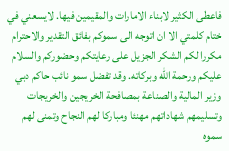فاعطى الكثير لابناء الامارات والمقيمين فيها. لايسعني في ختام كلمتي الا ان اتوجه الى سموكم بفائق التقدير والاحترام مكررا لكم الشكر الجزيل على رعايتكم وحضوركم والسلام عليكم ورحمة الله وبركاته. وقد تفضل سمو نائب حاكم دبي وزير المالية والصناعة بمصافحة الخريجين والخريجات وتسليمهم شهاداتهم مهنئا ومباركا لهم النجاح وتمنى لهم سموه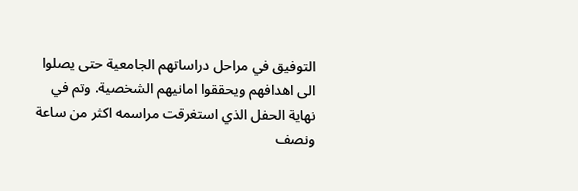التوفيق في مراحل دراساتهم الجامعية حتى يصلوا الى اهدافهم ويحققوا امانيهم الشخصية. وتم في نهاية الحفل الذي استغرقت مراسمه اكثر من ساعة ونصف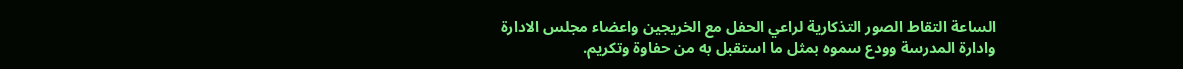الساعة التقاط الصور التذكارية لراعي الحفل مع الخريجين واعضاء مجلس الادارة وادارة المدرسة وودع سموه بمثل ما استقبل به من حفاوة وتكريم.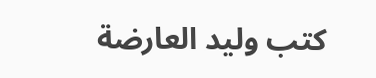كتب وليد العارضة